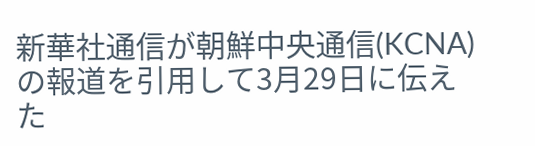新華社通信が朝鮮中央通信(KCNA)の報道を引用して3月29日に伝えた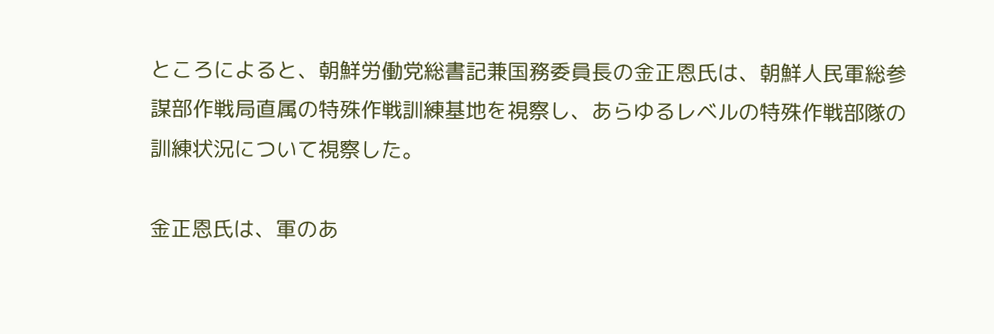ところによると、朝鮮労働党総書記兼国務委員長の金正恩氏は、朝鮮人民軍総参謀部作戦局直属の特殊作戦訓練基地を視察し、あらゆるレベルの特殊作戦部隊の訓練状況について視察した。

金正恩氏は、軍のあ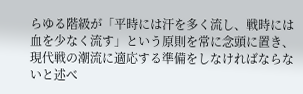らゆる階級が「平時には汗を多く流し、戦時には血を少なく流す」という原則を常に念頭に置き、現代戦の潮流に適応する準備をしなければならないと述べ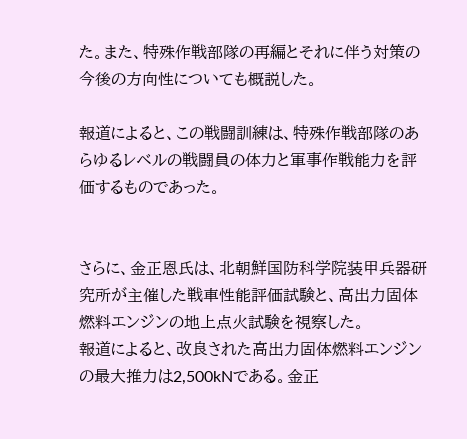た。また、特殊作戦部隊の再編とそれに伴う対策の今後の方向性についても概説した。

報道によると、この戦闘訓練は、特殊作戦部隊のあらゆるレベルの戦闘員の体力と軍事作戦能力を評価するものであった。


さらに、金正恩氏は、北朝鮮国防科学院装甲兵器研究所が主催した戦車性能評価試験と、高出力固体燃料エンジンの地上点火試験を視察した。
報道によると、改良された高出力固体燃料エンジンの最大推力は2,500kNである。金正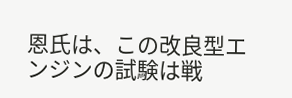恩氏は、この改良型エンジンの試験は戦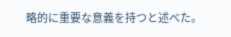略的に重要な意義を持つと述べた。